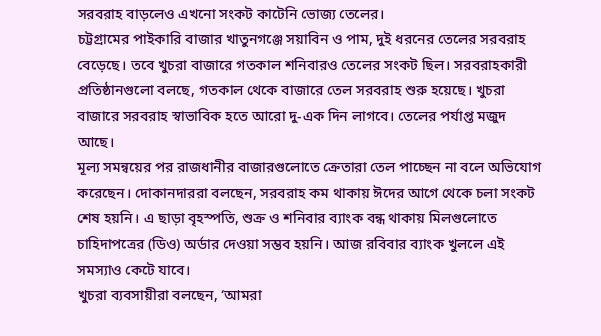সরবরাহ বাড়লেও এখনো সংকট কাটেনি ভোজ্য তেলের।
চট্টগ্রামের পাইকারি বাজার খাতুনগঞ্জে সয়াবিন ও পাম, দুই ধরনের তেলের সরবরাহ বেড়েছে। তবে খুচরা বাজারে গতকাল শনিবারও তেলের সংকট ছিল। সরবরাহকারী প্রতিষ্ঠানগুলো বলছে, গতকাল থেকে বাজারে তেল সরবরাহ শুরু হয়েছে। খুচরা বাজারে সরবরাহ স্বাভাবিক হতে আরো দু-এক দিন লাগবে। তেলের পর্যাপ্ত মজুদ আছে।
মূল্য সমন্বয়ের পর রাজধানীর বাজারগুলোতে ক্রেতারা তেল পাচ্ছেন না বলে অভিযোগ করেছেন। দোকানদাররা বলছেন, সরবরাহ কম থাকায় ঈদের আগে থেকে চলা সংকট শেষ হয়নি। এ ছাড়া বৃহস্পতি, শুক্র ও শনিবার ব্যাংক বন্ধ থাকায় মিলগুলোতে চাহিদাপত্রের (ডিও) অর্ডার দেওয়া সম্ভব হয়নি। আজ রবিবার ব্যাংক খুললে এই সমস্যাও কেটে যাবে।
খুচরা ব্যবসায়ীরা বলছেন, ‘আমরা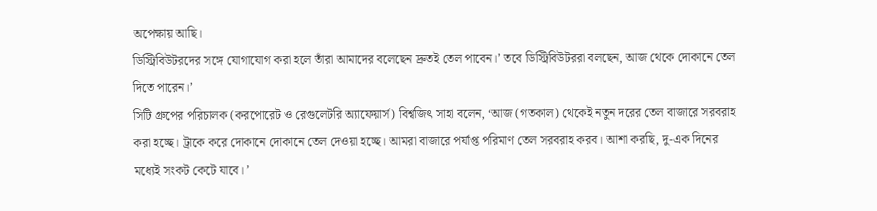অপেক্ষায় আছি।
ডিস্ট্রিবিউটরদের সঙ্গে যোগাযোগ করা হলে তাঁরা আমাদের বলেছেন দ্রুতই তেল পাবেন।’ তবে ডিস্ট্রিবিউটররা বলছেন, আজ থেকে দোকানে তেল দিতে পারেন।’
সিটি গ্রুপের পরিচালক (করপোরেট ও রেগুলেটরি অ্যাফেয়ার্স) বিশ্বজিৎ সাহা বলেন, ‘আজ (গতকাল) থেকেই নতুন দরের তেল বাজারে সরবরাহ করা হচ্ছে। ট্রাকে করে দোকানে দোকানে তেল দেওয়া হচ্ছে। আমরা বাজারে পর্যাপ্ত পরিমাণ তেল সরবরাহ করব। আশা করছি, দু-এক দিনের মধ্যেই সংকট কেটে যাবে। ’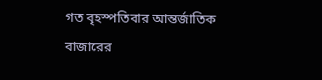গত বৃহস্পতিবার আন্তর্জাতিক বাজারের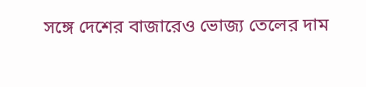সঙ্গে দেশের বাজারেও ভোজ্য তেলের দাম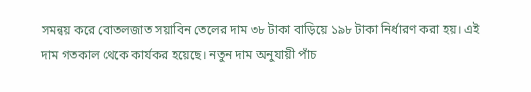সমন্বয় করে বোতলজাত সয়াবিন তেলের দাম ৩৮ টাকা বাড়িয়ে ১৯৮ টাকা নির্ধারণ করা হয়। এই দাম গতকাল থেকে কার্যকর হয়েছে। নতুন দাম অনুযায়ী পাঁচ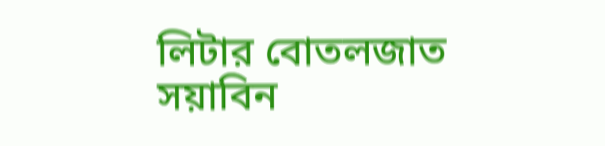লিটার বোতলজাত সয়াবিন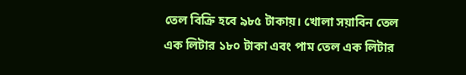তেল বিক্রি হবে ৯৮৫ টাকায়। খোলা সয়াবিন তেল এক লিটার ১৮০ টাকা এবং পাম তেল এক লিটার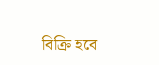বিক্রি হবে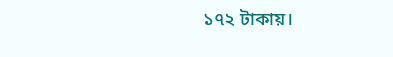১৭২ টাকায়।